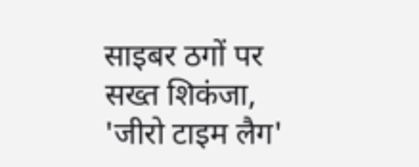साइबर ठगों पर सख्त शिकंजा, 'जीरो टाइम लैग'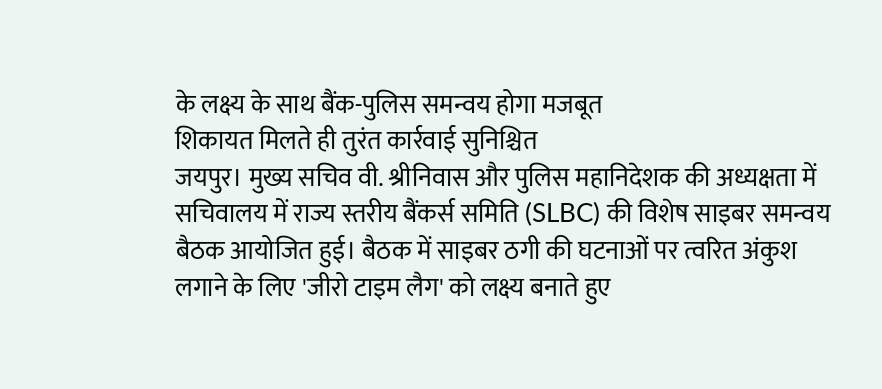के लक्ष्य के साथ बैंक-पुलिस समन्वय होगा मजबूत
शिकायत मिलते ही तुरंत कार्रवाई सुनिश्चित
जयपुर। मुख्य सचिव वी. श्रीनिवास और पुलिस महानिदेशक की अध्यक्षता में सचिवालय में राज्य स्तरीय बैंकर्स समिति (SLBC) की विशेष साइबर समन्वय बैठक आयोजित हुई। बैठक में साइबर ठगी की घटनाओं पर त्वरित अंकुश लगाने के लिए 'जीरो टाइम लैग' को लक्ष्य बनाते हुए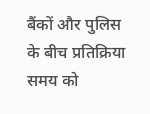बैंकों और पुलिस के बीच प्रतिक्रिया समय को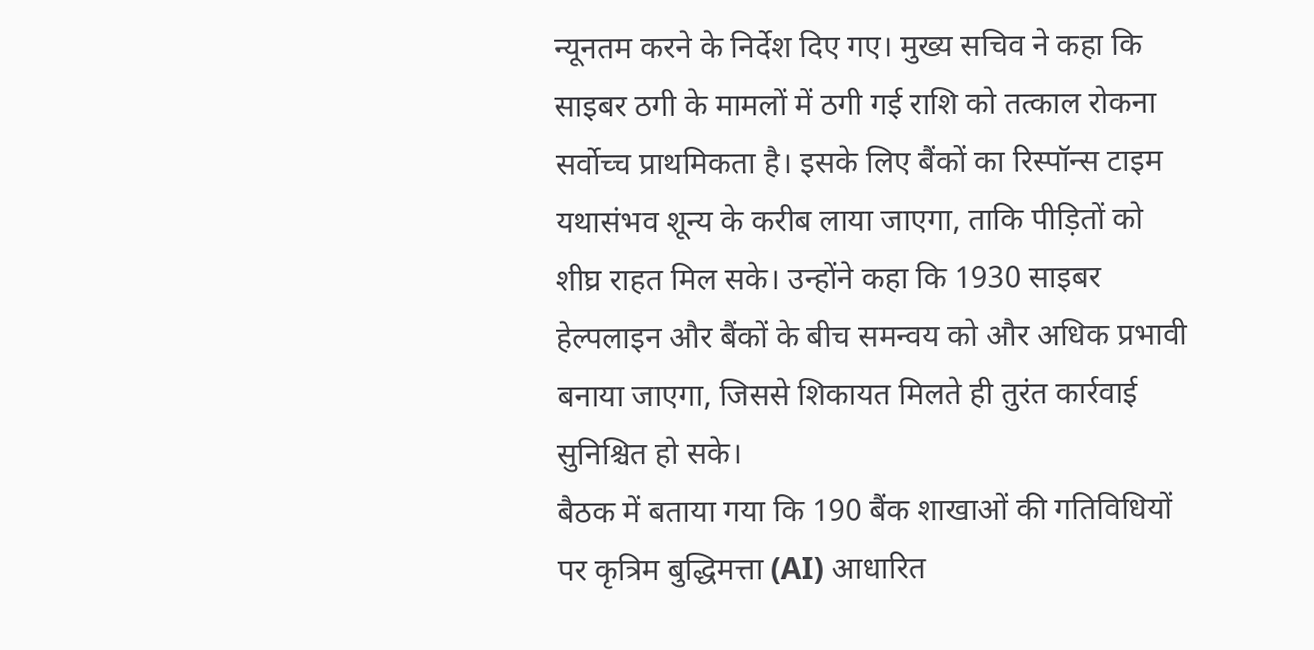न्यूनतम करने के निर्देश दिए गए। मुख्य सचिव ने कहा कि साइबर ठगी के मामलों में ठगी गई राशि को तत्काल रोकना सर्वोच्च प्राथमिकता है। इसके लिए बैंकों का रिस्पॉन्स टाइम यथासंभव शून्य के करीब लाया जाएगा, ताकि पीड़ितों को शीघ्र राहत मिल सके। उन्होंने कहा कि 1930 साइबर हेल्पलाइन और बैंकों के बीच समन्वय को और अधिक प्रभावी बनाया जाएगा, जिससे शिकायत मिलते ही तुरंत कार्रवाई सुनिश्चित हो सके।
बैठक में बताया गया कि 190 बैंक शाखाओं की गतिविधियों पर कृत्रिम बुद्धिमत्ता (AI) आधारित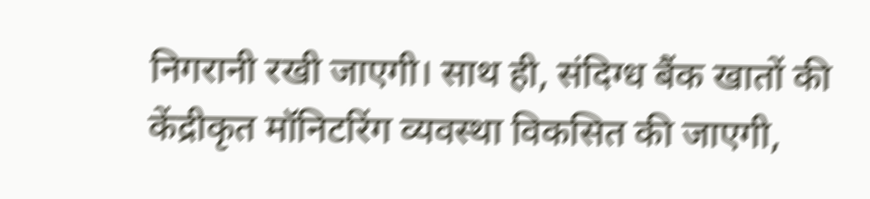निगरानी रखी जाएगी। साथ ही, संदिग्ध बैंक खातों की केंद्रीकृत मॉनिटरिंग व्यवस्था विकसित की जाएगी,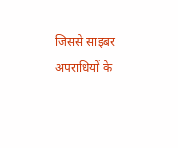जिससे साइबर अपराधियों के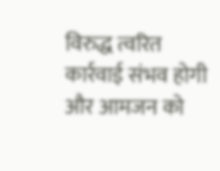विरुद्ध त्वरित कार्रवाई संभव होगी और आमजन को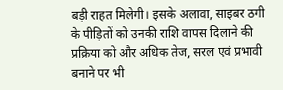बड़ी राहत मिलेगी। इसके अलावा, साइबर ठगी के पीड़ितों को उनकी राशि वापस दिलाने की प्रक्रिया को और अधिक तेज, सरल एवं प्रभावी बनाने पर भी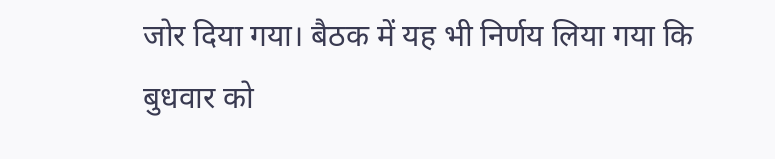जोर दिया गया। बैठक में यह भी निर्णय लिया गया कि बुधवार को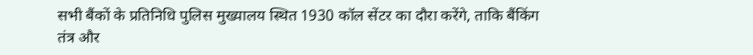सभी बैंकों के प्रतिनिधि पुलिस मुख्यालय स्थित 1930 कॉल सेंटर का दौरा करेंगे, ताकि बैंकिंग तंत्र और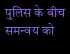पुलिस के बीच समन्वय को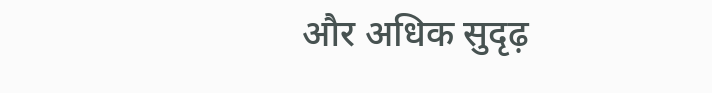और अधिक सुदृढ़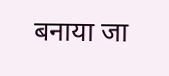बनाया जा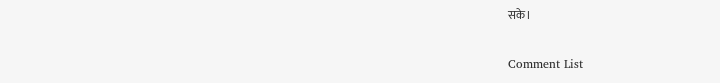सके।

Comment List